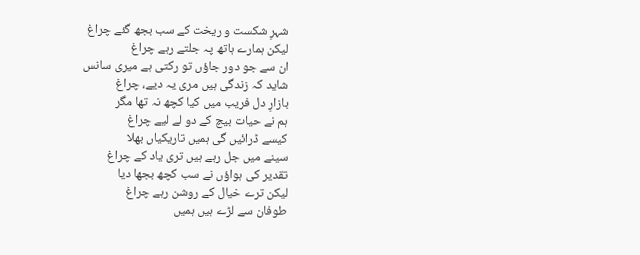شہرِ شکست و ریخت کے سب بجھ گئے چراغ
لیکن ہمارے ہاتھ پہ جلتے رہے چراغ
ان سے جو دور جاؤں تو رکتی ہے میری سانس
شاید کہ زندگی ہیں مری یہ دیے، چراغ
بازارِ دل فریب میں کیا کچھ نہ تھا مگر
ہم نے حیات بیچ کے دو لے لیے چراغ
کیسے ڈرائیں گی ہمیں تاریکیاں بھلا
سینے میں جل رہے ہیں تری یاد کے چراغ
تقدیر کی ہواؤں نے سب کچھ بجھا دیا
لیکن ترے خیال کے روشن رہے چراغ
طوفان سے لڑے ہیں ہمیں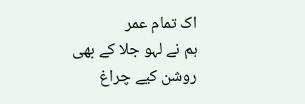اک تمام عمر
ہم نے لہو جلا کے بھی روشن کیے چراغ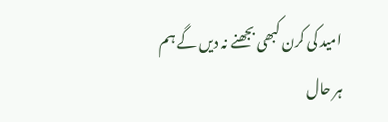امید کی کرن کبھی بجھنے نہ دیں گے ہم
ہر حال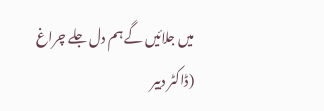میں جلائیں گے ہم دل جلے چراغ
(ڈاکٹر دبیر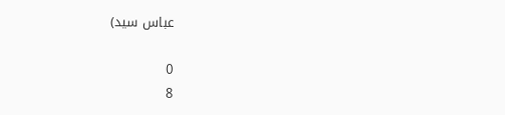عباس سید)

0
8